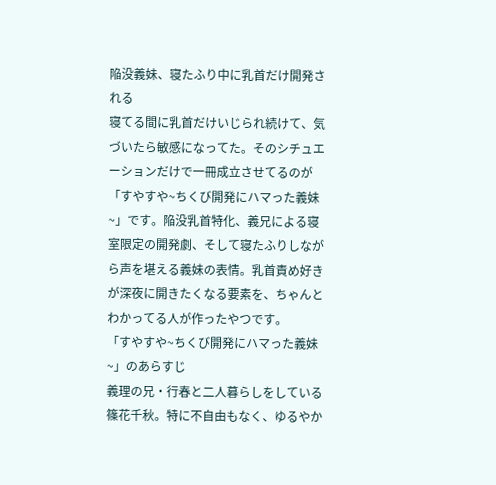陥没義妹、寝たふり中に乳首だけ開発される
寝てる間に乳首だけいじられ続けて、気づいたら敏感になってた。そのシチュエーションだけで一冊成立させてるのが「すやすや~ちくび開発にハマった義妹~」です。陥没乳首特化、義兄による寝室限定の開発劇、そして寝たふりしながら声を堪える義妹の表情。乳首責め好きが深夜に開きたくなる要素を、ちゃんとわかってる人が作ったやつです。
「すやすや~ちくび開発にハマった義妹~」のあらすじ
義理の兄・行春と二人暮らしをしている篠花千秋。特に不自由もなく、ゆるやか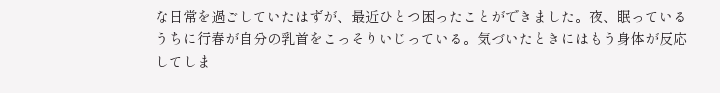な日常を過ごしていたはずが、最近ひとつ困ったことができました。夜、眠っているうちに行春が自分の乳首をこっそりいじっている。気づいたときにはもう身体が反応してしま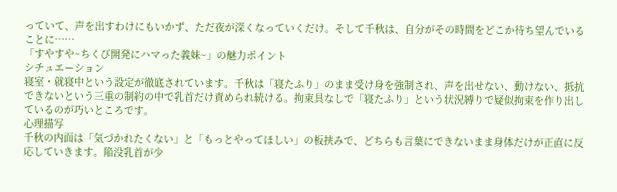っていて、声を出すわけにもいかず、ただ夜が深くなっていくだけ。そして千秋は、自分がその時間をどこか待ち望んでいることに……
「すやすや~ちくび開発にハマった義妹~」の魅力ポイント
シチュエーション
寝室・就寝中という設定が徹底されています。千秋は「寝たふり」のまま受け身を強制され、声を出せない、動けない、抵抗できないという三重の制約の中で乳首だけ責められ続ける。拘束具なしで「寝たふり」という状況縛りで疑似拘束を作り出しているのが巧いところです。
心理描写
千秋の内面は「気づかれたくない」と「もっとやってほしい」の板挟みで、どちらも言葉にできないまま身体だけが正直に反応していきます。陥没乳首が少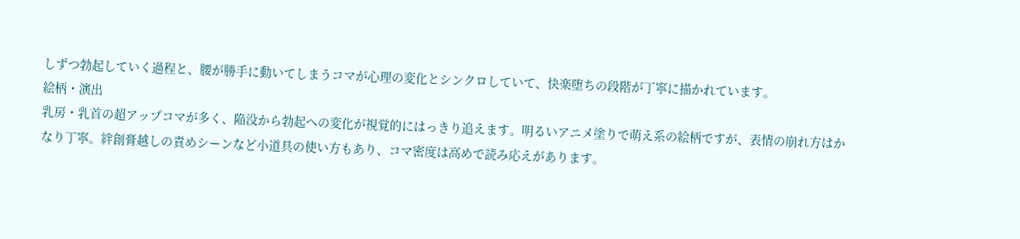しずつ勃起していく過程と、腰が勝手に動いてしまうコマが心理の変化とシンクロしていて、快楽堕ちの段階が丁寧に描かれています。
絵柄・演出
乳房・乳首の超アップコマが多く、陥没から勃起への変化が視覚的にはっきり追えます。明るいアニメ塗りで萌え系の絵柄ですが、表情の崩れ方はかなり丁寧。絆創膏越しの責めシーンなど小道具の使い方もあり、コマ密度は高めで読み応えがあります。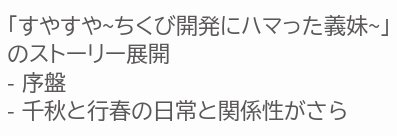「すやすや~ちくび開発にハマった義妹~」のストーリー展開
- 序盤
- 千秋と行春の日常と関係性がさら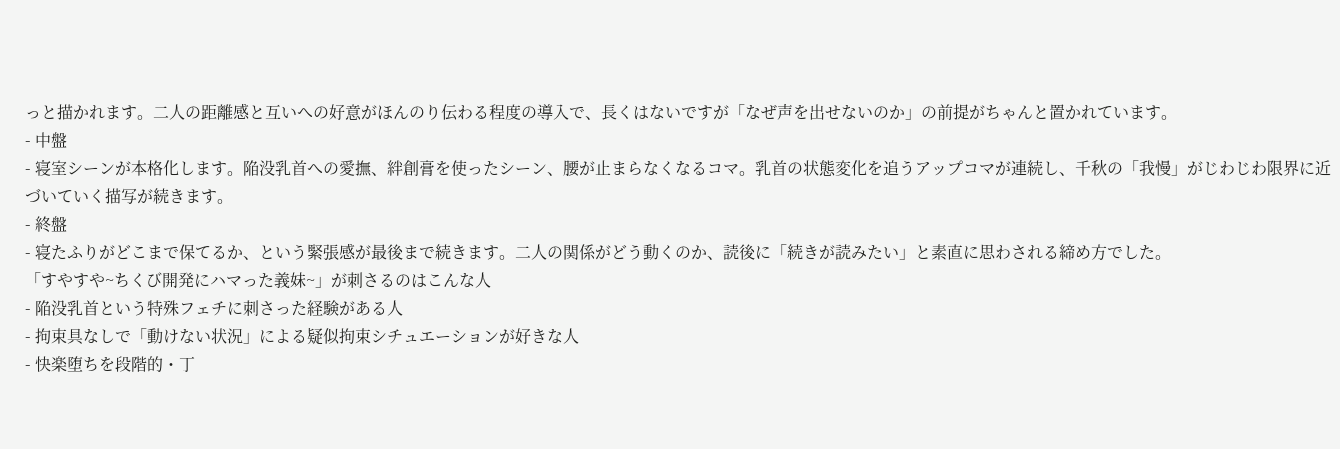っと描かれます。二人の距離感と互いへの好意がほんのり伝わる程度の導入で、長くはないですが「なぜ声を出せないのか」の前提がちゃんと置かれています。
- 中盤
- 寝室シーンが本格化します。陥没乳首への愛撫、絆創膏を使ったシーン、腰が止まらなくなるコマ。乳首の状態変化を追うアップコマが連続し、千秋の「我慢」がじわじわ限界に近づいていく描写が続きます。
- 終盤
- 寝たふりがどこまで保てるか、という緊張感が最後まで続きます。二人の関係がどう動くのか、読後に「続きが読みたい」と素直に思わされる締め方でした。
「すやすや~ちくび開発にハマった義妹~」が刺さるのはこんな人
- 陥没乳首という特殊フェチに刺さった経験がある人
- 拘束具なしで「動けない状況」による疑似拘束シチュエーションが好きな人
- 快楽堕ちを段階的・丁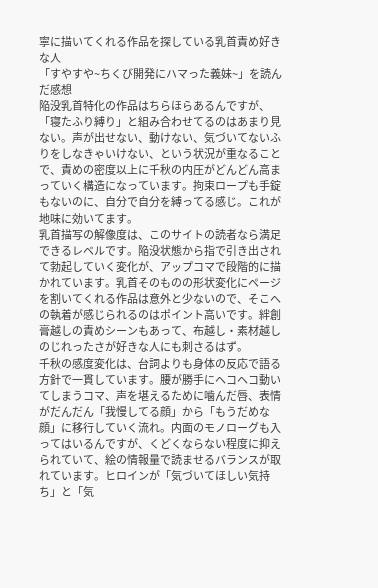寧に描いてくれる作品を探している乳首責め好きな人
「すやすや~ちくび開発にハマった義妹~」を読んだ感想
陥没乳首特化の作品はちらほらあるんですが、「寝たふり縛り」と組み合わせてるのはあまり見ない。声が出せない、動けない、気づいてないふりをしなきゃいけない、という状況が重なることで、責めの密度以上に千秋の内圧がどんどん高まっていく構造になっています。拘束ロープも手錠もないのに、自分で自分を縛ってる感じ。これが地味に効いてます。
乳首描写の解像度は、このサイトの読者なら満足できるレベルです。陥没状態から指で引き出されて勃起していく変化が、アップコマで段階的に描かれています。乳首そのものの形状変化にページを割いてくれる作品は意外と少ないので、そこへの執着が感じられるのはポイント高いです。絆創膏越しの責めシーンもあって、布越し・素材越しのじれったさが好きな人にも刺さるはず。
千秋の感度変化は、台詞よりも身体の反応で語る方針で一貫しています。腰が勝手にヘコヘコ動いてしまうコマ、声を堪えるために噛んだ唇、表情がだんだん「我慢してる顔」から「もうだめな顔」に移行していく流れ。内面のモノローグも入ってはいるんですが、くどくならない程度に抑えられていて、絵の情報量で読ませるバランスが取れています。ヒロインが「気づいてほしい気持ち」と「気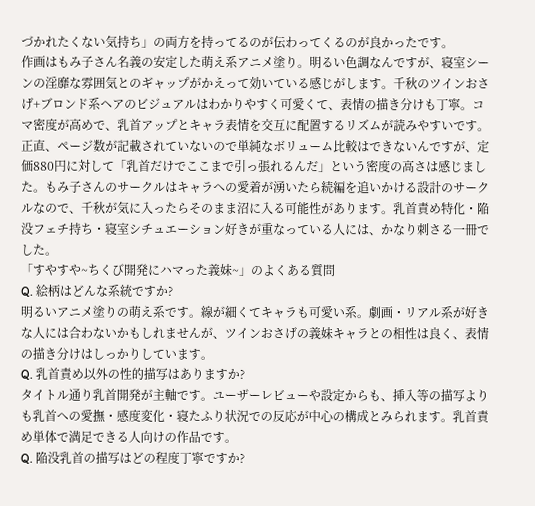づかれたくない気持ち」の両方を持ってるのが伝わってくるのが良かったです。
作画はもみ子さん名義の安定した萌え系アニメ塗り。明るい色調なんですが、寝室シーンの淫靡な雰囲気とのギャップがかえって効いている感じがします。千秋のツインおさげ+ブロンド系ヘアのビジュアルはわかりやすく可愛くて、表情の描き分けも丁寧。コマ密度が高めで、乳首アップとキャラ表情を交互に配置するリズムが読みやすいです。
正直、ページ数が記載されていないので単純なボリューム比較はできないんですが、定価880円に対して「乳首だけでここまで引っ張れるんだ」という密度の高さは感じました。もみ子さんのサークルはキャラへの愛着が湧いたら続編を追いかける設計のサークルなので、千秋が気に入ったらそのまま沼に入る可能性があります。乳首責め特化・陥没フェチ持ち・寝室シチュエーション好きが重なっている人には、かなり刺さる一冊でした。
「すやすや~ちくび開発にハマった義妹~」のよくある質問
Q. 絵柄はどんな系統ですか?
明るいアニメ塗りの萌え系です。線が細くてキャラも可愛い系。劇画・リアル系が好きな人には合わないかもしれませんが、ツインおさげの義妹キャラとの相性は良く、表情の描き分けはしっかりしています。
Q. 乳首責め以外の性的描写はありますか?
タイトル通り乳首開発が主軸です。ユーザーレビューや設定からも、挿入等の描写よりも乳首への愛撫・感度変化・寝たふり状況での反応が中心の構成とみられます。乳首責め単体で満足できる人向けの作品です。
Q. 陥没乳首の描写はどの程度丁寧ですか?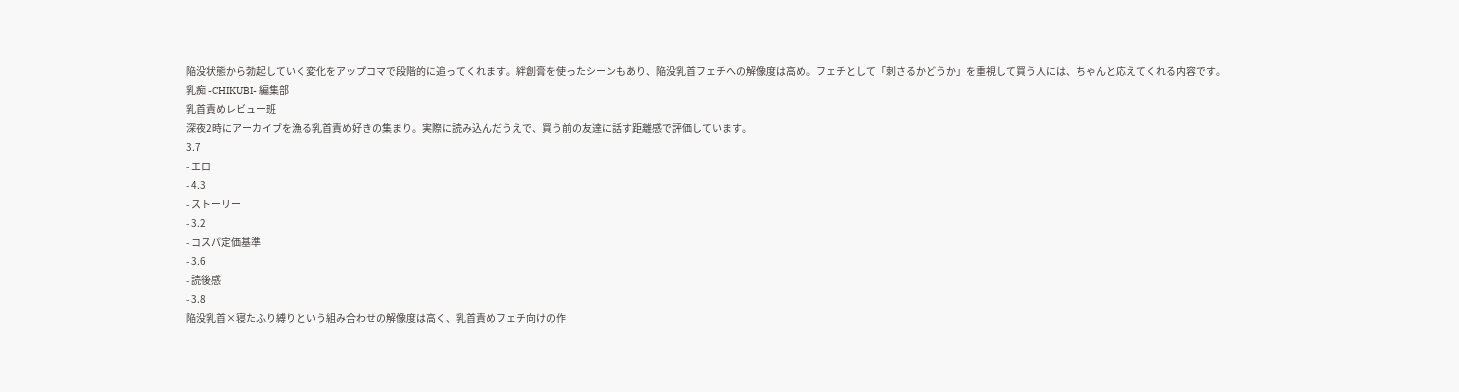陥没状態から勃起していく変化をアップコマで段階的に追ってくれます。絆創膏を使ったシーンもあり、陥没乳首フェチへの解像度は高め。フェチとして「刺さるかどうか」を重視して買う人には、ちゃんと応えてくれる内容です。
乳痴 -CHIKUBI- 編集部
乳首責めレビュー班
深夜2時にアーカイブを漁る乳首責め好きの集まり。実際に読み込んだうえで、買う前の友達に話す距離感で評価しています。
3.7
- エロ
- 4.3
- ストーリー
- 3.2
- コスパ定価基準
- 3.6
- 読後感
- 3.8
陥没乳首×寝たふり縛りという組み合わせの解像度は高く、乳首責めフェチ向けの作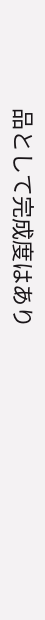品として完成度はあり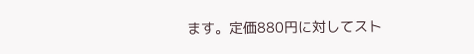ます。定価880円に対してスト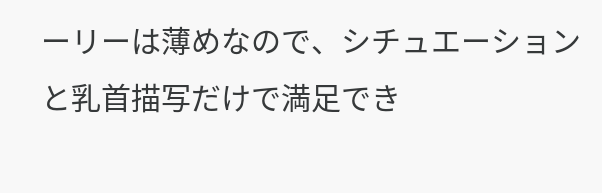ーリーは薄めなので、シチュエーションと乳首描写だけで満足でき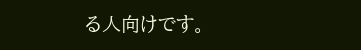る人向けです。